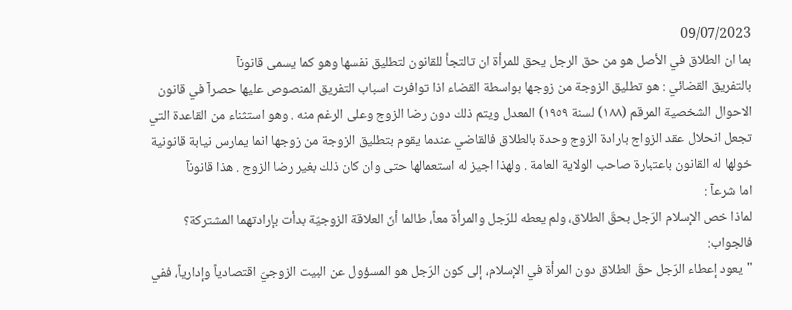09/07/2023
بما ان الطلاق في الأصل هو من حق الرجل يحق للمرأة ان تالتجأ للقانون لتطليق نفسها وهو كما يسمى قانونآ
بالتفريق القضائي : هو تطليق الزوجة من زوجها بواسطة القضاء اذا توافرت اسباب التفريق المنصوص عليها حصرآ في قانون الاحوال الشخصية المرقم (١٨٨) لسنة ١٩٥٩) المعدل ويتم ذلك دون رضا الزوج وعلى الرغم منه . وهو استثناء من القاعدة التي تجعل انحلال عقد الزواج بارادة الزوج وحدة بالطلاق فالقاضي عندما يقوم بتطليق الزوجة من زوجها انما يمارس نيابة قانونية خولها له القانون باعتبارة صاحب الولاية العامة . ولهذا اجيز له استعمالها حتى وان كان ذلك بغير رضا الزوج . هذا قانونآ
اما شرعآ :
لماذا خص الإسلام الرّجل بحقّ الطلاق، ولم يعطه للرّجل والمرأة معاً، طالما أنّ العلاقة الزوجيّة بدأت بإرادتهما المشتركة؟
فالجواب:
"يعود إعطاء الرّجل حقّ الطلاق دون المرأة في الإسلام، إلى كون الرّجل هو المسؤول عن البيت الزوجيّ اقتصادياً وإدارياً، ففي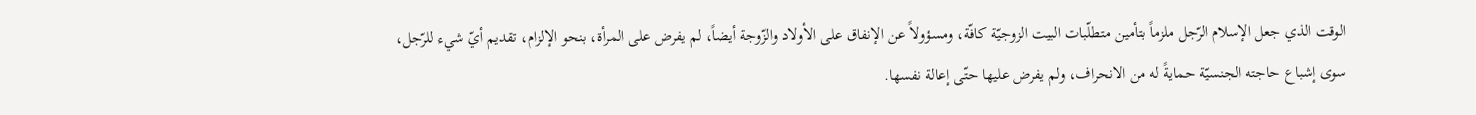الوقت الذي جعل الإسلام الرّجل ملزماً بتأمين متطلّبات البيت الزوجيّة كافّة، ومسؤولاً عن الإنفاق على الأولاد والزّوجة أيضاً، لم يفرض على المرأة، بنحو الإلزام، تقديم أيّ شيء للرّجل، سوى إشباع حاجته الجنسيّة حمايةً له من الانحراف، ولم يفرض عليها حتّى إعالة نفسها.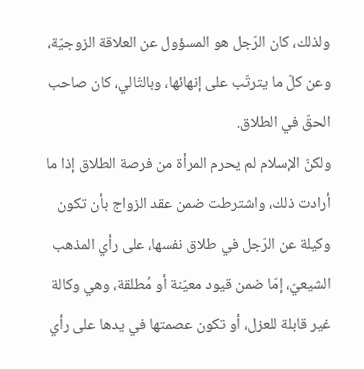ولذلك، كان الرّجل هو المسؤول عن العلاقة الزوجيّة، وعن كلّ ما يترتّب على إنهائها، وبالتّالي، كان صاحب الحقّ في الطلاق.
ولكنّ الإسلام لم يحرم المرأة من فرصة الطلاق إذا ما أرادت ذلك، واشترطت ضمن عقد الزواج بأن تكون وكيلة عن الرّجل في طلاق نفسها، على رأي المذهب الشيعيّ، إمّا ضمن قيود معيّنة أو مُطلقة، وهي وكالة غير قابلة للعزل، أو تكون عصمتها في يدها على رأي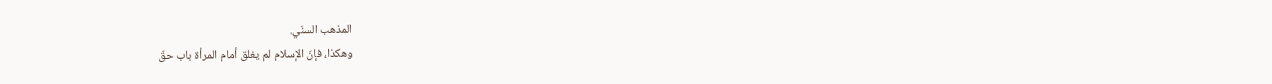المذهب السنّي.
وهكذا، فإنّ الإسلام لم يغلق أمام المرأة باب حقّ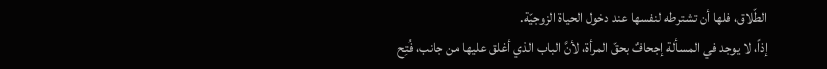الطّلاق، فلها أن تشترطه لنفسها عند دخول الحياة الزوجيّة.
إذاً، لا يوجد في المسألة إجحافٌ بحقّ المرأة، لأنَّ الباب الذي أغلق عليها من جانب، فُتِح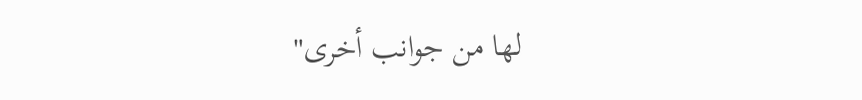لها من جوانب أخرى"